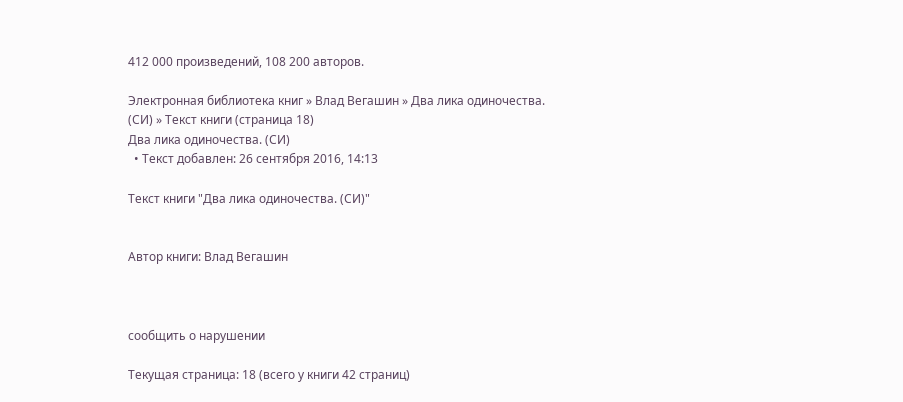412 000 произведений, 108 200 авторов.

Электронная библиотека книг » Влад Вегашин » Два лика одиночества. (СИ) » Текст книги (страница 18)
Два лика одиночества. (СИ)
  • Текст добавлен: 26 сентября 2016, 14:13

Текст книги "Два лика одиночества. (СИ)"


Автор книги: Влад Вегашин



сообщить о нарушении

Текущая страница: 18 (всего у книги 42 страниц)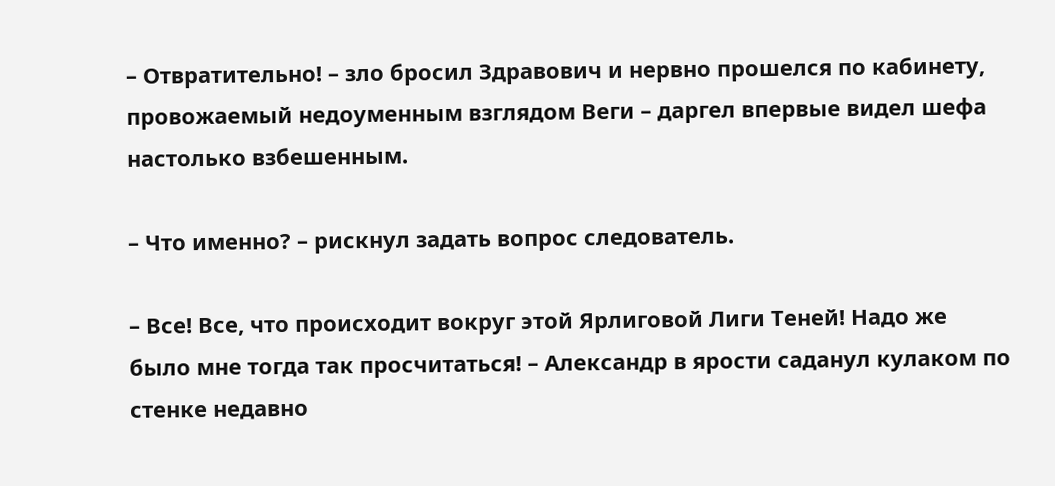– Отвратительно! – зло бросил Здравович и нервно прошелся по кабинету, провожаемый недоуменным взглядом Веги – даргел впервые видел шефа настолько взбешенным.

– Что именно? – рискнул задать вопрос следователь.

– Все! Все, что происходит вокруг этой Ярлиговой Лиги Теней! Надо же было мне тогда так просчитаться! – Александр в ярости саданул кулаком по стенке недавно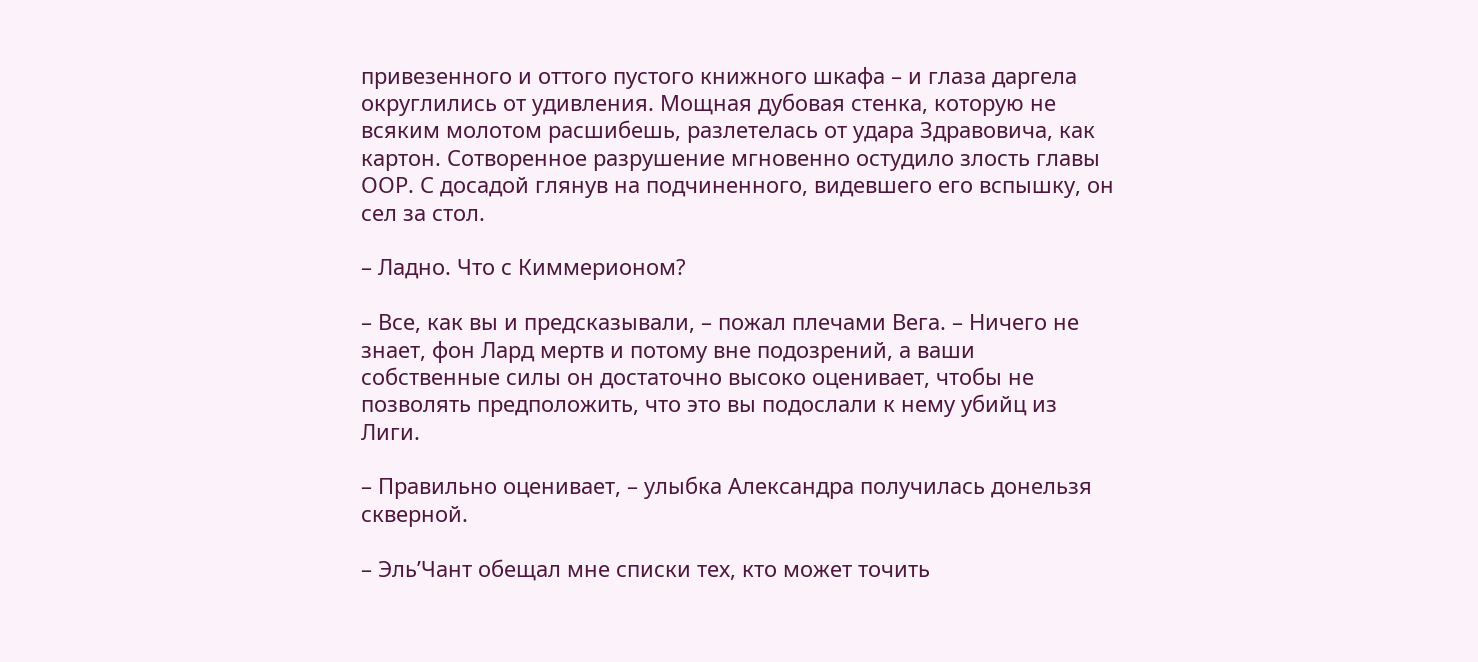привезенного и оттого пустого книжного шкафа – и глаза даргела округлились от удивления. Мощная дубовая стенка, которую не всяким молотом расшибешь, разлетелась от удара Здравовича, как картон. Сотворенное разрушение мгновенно остудило злость главы ООР. С досадой глянув на подчиненного, видевшего его вспышку, он сел за стол.

– Ладно. Что с Киммерионом?

– Все, как вы и предсказывали, – пожал плечами Вега. – Ничего не знает, фон Лард мертв и потому вне подозрений, а ваши собственные силы он достаточно высоко оценивает, чтобы не позволять предположить, что это вы подослали к нему убийц из Лиги.

– Правильно оценивает, – улыбка Александра получилась донельзя скверной.

– Эль’Чант обещал мне списки тех, кто может точить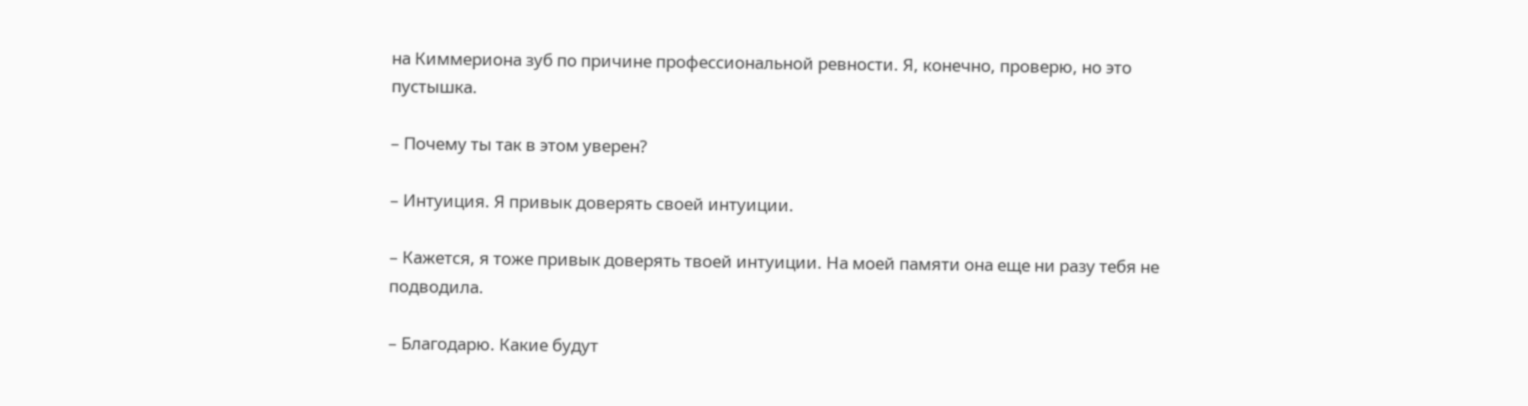на Киммериона зуб по причине профессиональной ревности. Я, конечно, проверю, но это пустышка.

– Почему ты так в этом уверен?

– Интуиция. Я привык доверять своей интуиции.

– Кажется, я тоже привык доверять твоей интуиции. На моей памяти она еще ни разу тебя не подводила.

– Благодарю. Какие будут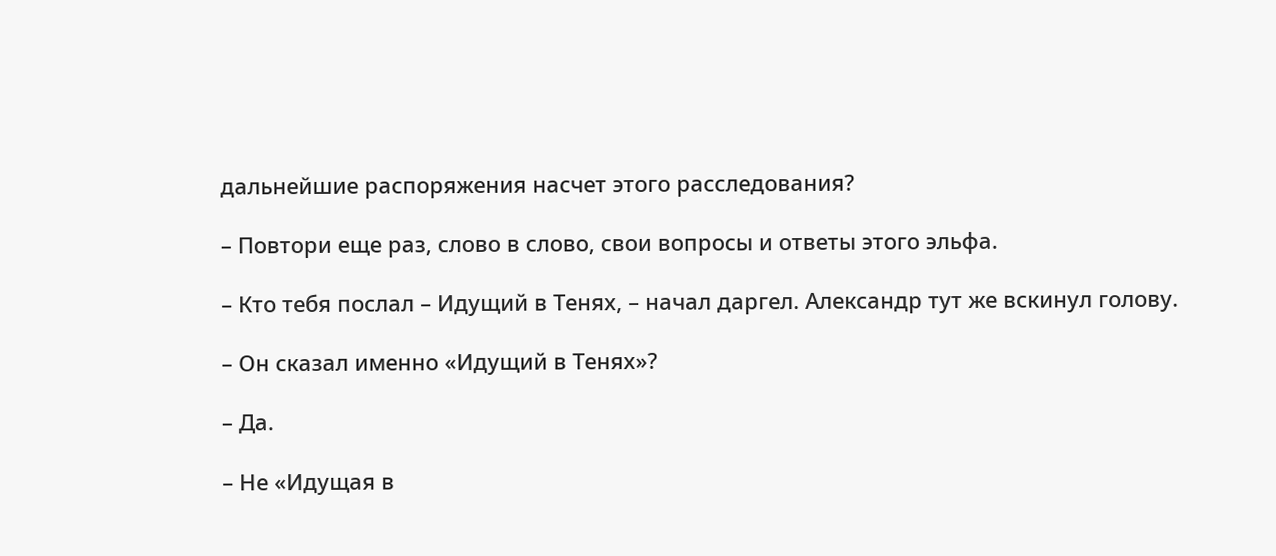дальнейшие распоряжения насчет этого расследования?

– Повтори еще раз, слово в слово, свои вопросы и ответы этого эльфа.

– Кто тебя послал – Идущий в Тенях, – начал даргел. Александр тут же вскинул голову.

– Он сказал именно «Идущий в Тенях»?

– Да.

– Не «Идущая в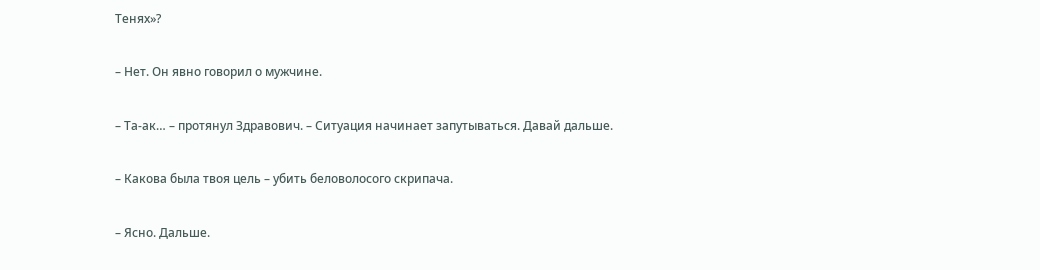Тенях»?

– Нет. Он явно говорил о мужчине.

– Та‑ак… – протянул Здравович. – Ситуация начинает запутываться. Давай дальше.

– Какова была твоя цель – убить беловолосого скрипача.

– Ясно. Дальше.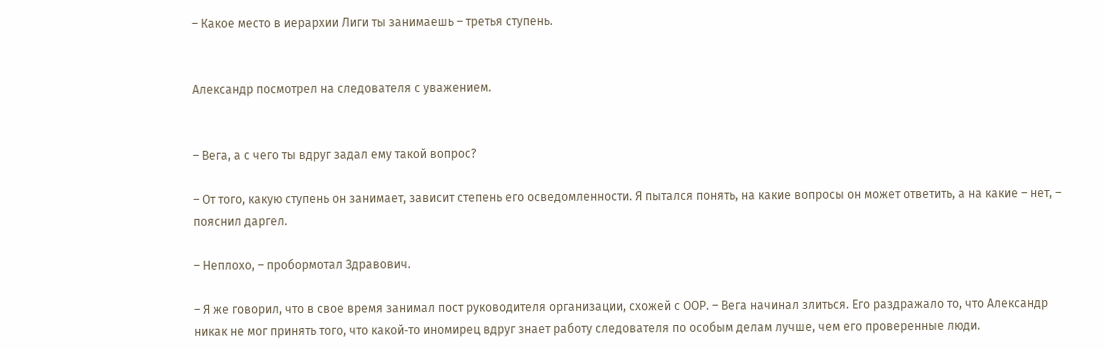– Какое место в иерархии Лиги ты занимаешь – третья ступень.


Александр посмотрел на следователя с уважением.


– Вега, а с чего ты вдруг задал ему такой вопрос?

– От того, какую ступень он занимает, зависит степень его осведомленности. Я пытался понять, на какие вопросы он может ответить, а на какие – нет, – пояснил даргел.

– Неплохо, – пробормотал Здравович.

– Я же говорил, что в свое время занимал пост руководителя организации, схожей с ООР. – Вега начинал злиться. Его раздражало то, что Александр никак не мог принять того, что какой‑то иномирец вдруг знает работу следователя по особым делам лучше, чем его проверенные люди.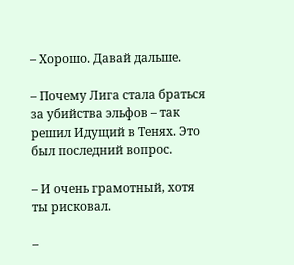– Хорошо. Давай дальше.

– Почему Лига стала браться за убийства эльфов – так решил Идущий в Тенях. Это был последний вопрос.

– И очень грамотный, хотя ты рисковал.

–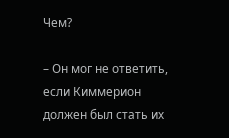Чем?

– Он мог не ответить, если Киммерион должен был стать их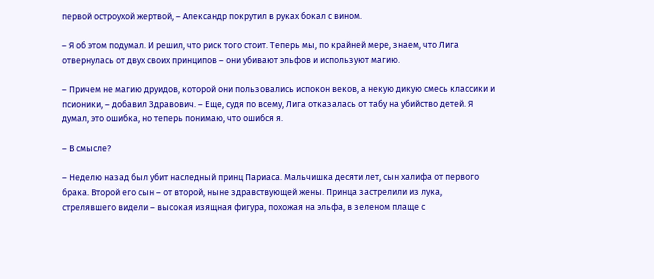первой остроухой жертвой, – Александр покрутил в руках бокал с вином.

– Я об этом подумал. И решил, что риск того стоит. Теперь мы, по крайней мере, знаем, что Лига отвернулась от двух своих принципов – они убивают эльфов и используют магию.

– Причем не магию друидов, которой они пользовались испокон веков, а некую дикую смесь классики и псионики, – добавил Здравович. – Еще, судя по всему, Лига отказалась от табу на убийство детей. Я думал, это ошибка, но теперь понимаю, что ошибся я.

– В смысле?

– Неделю назад был убит наследный принц Париаса. Мальчишка десяти лет, сын халифа от первого брака. Второй его сын – от второй, ныне здравствующей жены. Принца застрелили из лука, стрелявшего видели – высокая изящная фигура, похожая на эльфа, в зеленом плаще с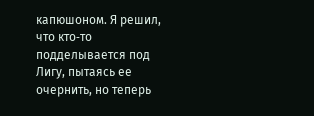капюшоном. Я решил, что кто‑то подделывается под Лигу, пытаясь ее очернить, но теперь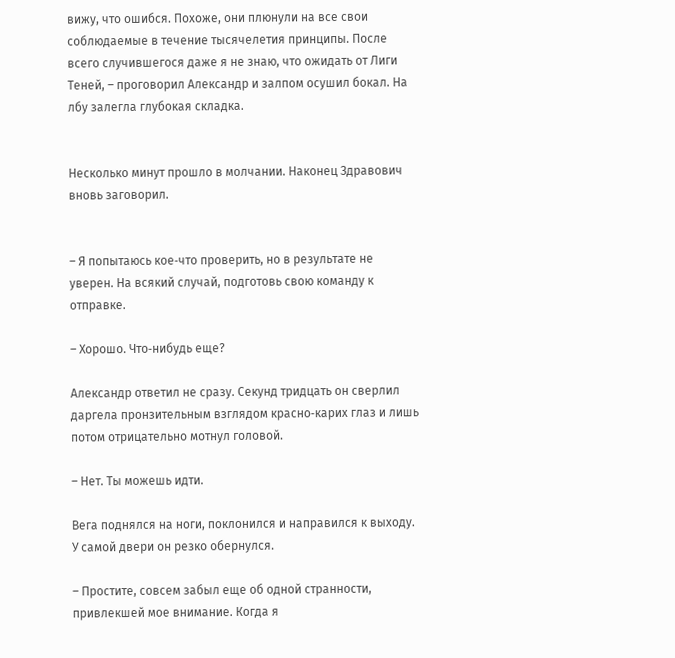вижу, что ошибся. Похоже, они плюнули на все свои соблюдаемые в течение тысячелетия принципы. После всего случившегося даже я не знаю, что ожидать от Лиги Теней, – проговорил Александр и залпом осушил бокал. На лбу залегла глубокая складка.


Несколько минут прошло в молчании. Наконец Здравович вновь заговорил.


– Я попытаюсь кое‑что проверить, но в результате не уверен. На всякий случай, подготовь свою команду к отправке.

– Хорошо. Что‑нибудь еще?

Александр ответил не сразу. Секунд тридцать он сверлил даргела пронзительным взглядом красно‑карих глаз и лишь потом отрицательно мотнул головой.

– Нет. Ты можешь идти.

Вега поднялся на ноги, поклонился и направился к выходу. У самой двери он резко обернулся.

– Простите, совсем забыл еще об одной странности, привлекшей мое внимание. Когда я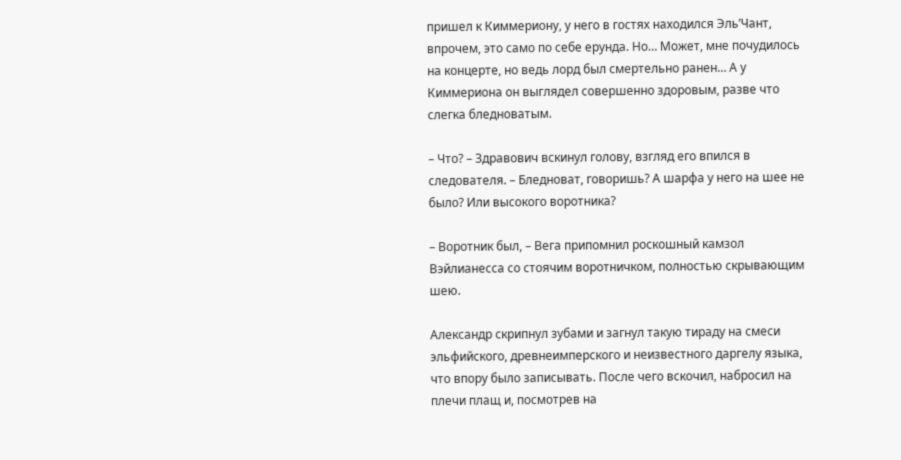пришел к Киммериону, у него в гостях находился Эль’Чант, впрочем, это само по себе ерунда. Но… Может, мне почудилось на концерте, но ведь лорд был смертельно ранен… А у Киммериона он выглядел совершенно здоровым, разве что слегка бледноватым.

– Что? – Здравович вскинул голову, взгляд его впился в следователя. – Бледноват, говоришь? А шарфа у него на шее не было? Или высокого воротника?

– Воротник был, – Вега припомнил роскошный камзол Вэйлианесса со стоячим воротничком, полностью скрывающим шею.

Александр скрипнул зубами и загнул такую тираду на смеси эльфийского, древнеимперского и неизвестного даргелу языка, что впору было записывать. После чего вскочил, набросил на плечи плащ и, посмотрев на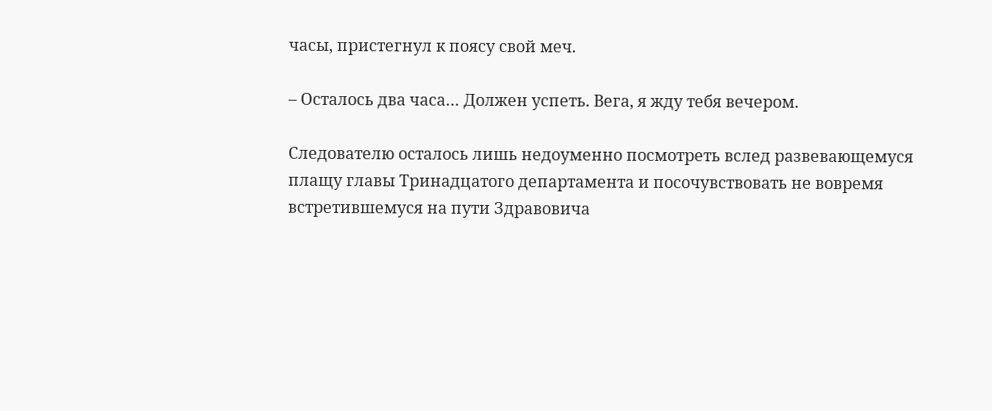часы, пристегнул к поясу свой меч.

– Осталось два часа… Должен успеть. Вега, я жду тебя вечером.

Следователю осталось лишь недоуменно посмотреть вслед развевающемуся плащу главы Тринадцатого департамента и посочувствовать не вовремя встретившемуся на пути Здравовича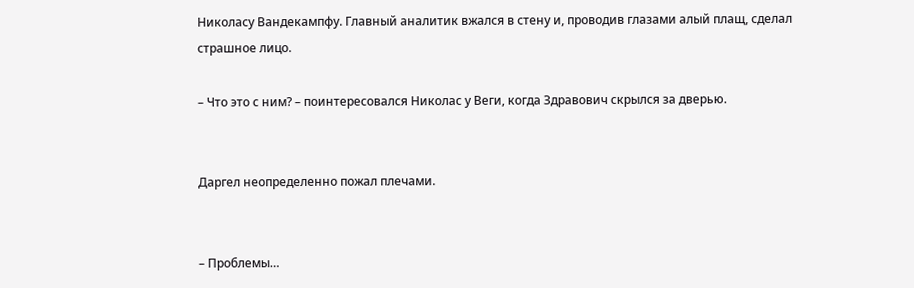Николасу Вандекампфу. Главный аналитик вжался в стену и, проводив глазами алый плащ, сделал страшное лицо.

– Что это с ним? – поинтересовался Николас у Веги, когда Здравович скрылся за дверью.


Даргел неопределенно пожал плечами.


– Проблемы…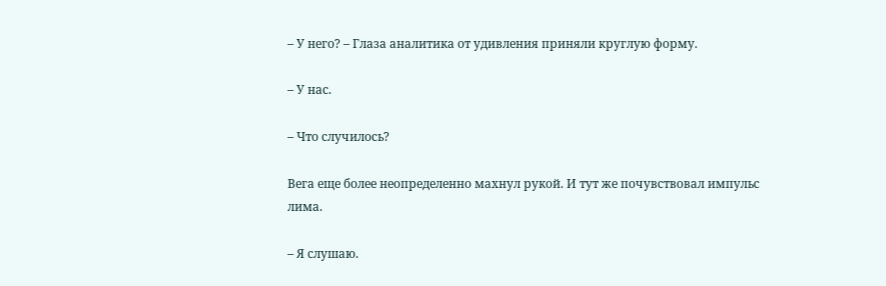– У него? – Глаза аналитика от удивления приняли круглую форму.

– У нас.

– Что случилось?

Вега еще более неопределенно махнул рукой. И тут же почувствовал импульс лима.

– Я слушаю.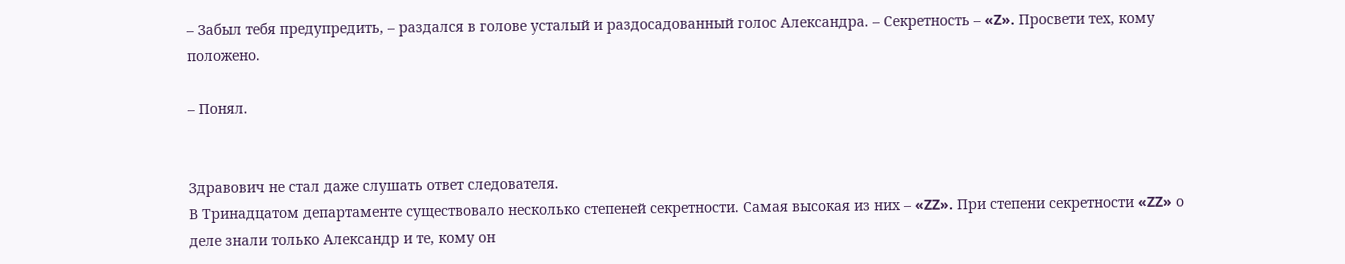– Забыл тебя предупредить, – раздался в голове усталый и раздосадованный голос Александра. – Секретность – «Z». Просвети тех, кому положено.

– Понял.


Здравович не стал даже слушать ответ следователя.
В Тринадцатом департаменте существовало несколько степеней секретности. Самая высокая из них – «ZZ». При степени секретности «ZZ» о деле знали только Александр и те, кому он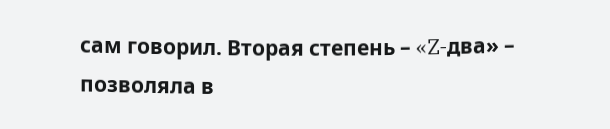сам говорил. Вторая степень – «Z‑два» – позволяла в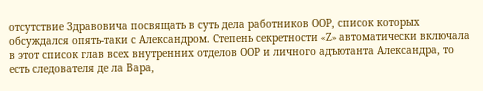отсутствие Здравовича посвящать в суть дела работников ООР, список которых обсуждался опять‑таки с Александром. Степень секретности «Z» автоматически включала в этот список глав всех внутренних отделов ООР и личного адъютанта Александра, то есть следователя де ла Вара,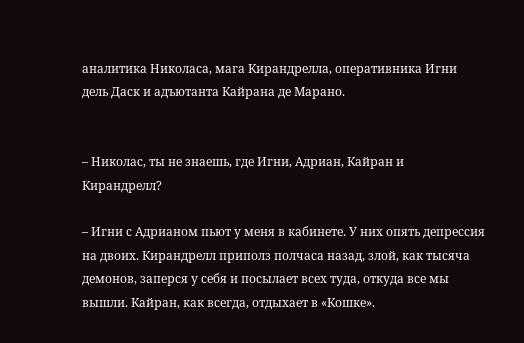аналитика Николаса, мага Кирандрелла, оперативника Игни дель Даск и адъютанта Кайрана де Марано.


– Николас, ты не знаешь, где Игни, Адриан, Кайран и Кирандрелл?

– Игни с Адрианом пьют у меня в кабинете. У них опять депрессия на двоих. Кирандрелл приполз полчаса назад, злой, как тысяча демонов, заперся у себя и посылает всех туда, откуда все мы вышли. Кайран, как всегда, отдыхает в «Кошке».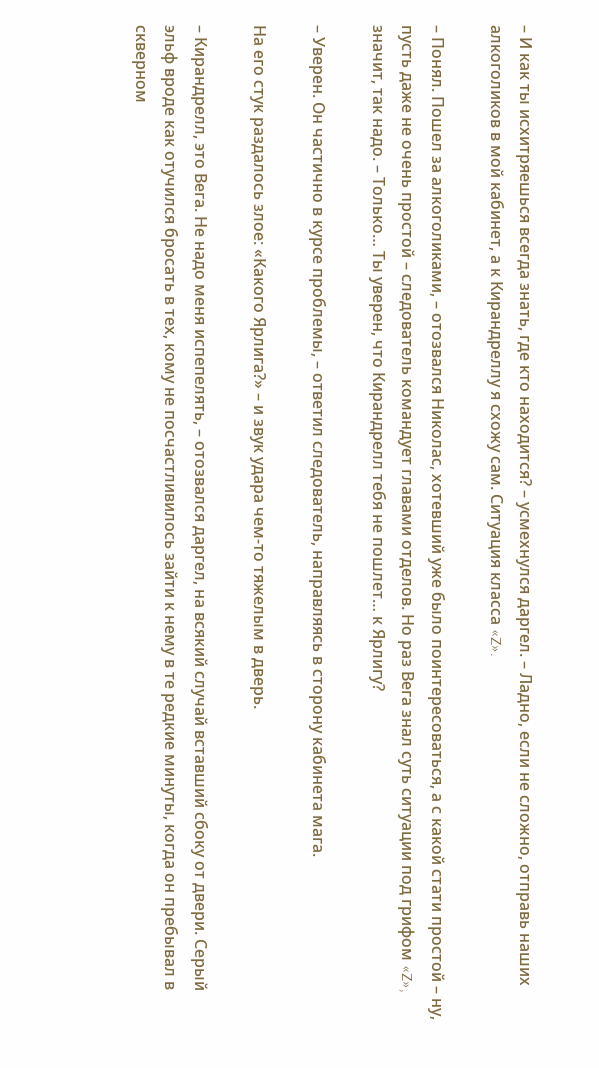– И как ты исхитряешься всегда знать, где кто находится? – усмехнулся даргел. – Ладно, если не сложно, отправь наших алкоголиков в мой кабинет, а к Кирандреллу я схожу сам. Ситуация класса «Z».

– Понял. Пошел за алкоголиками, – отозвался Николас, хотевший уже было поинтересоваться, а с какой стати простой – ну, пусть даже не очень простой – следователь командует главами отделов. Но раз Вега знал суть ситуации под грифом «Z», значит, так надо. – Только… Ты уверен, что Кирандрелл тебя не пошлет… к Ярлигу?

– Уверен. Он частично в курсе проблемы, – ответил следователь, направляясь в сторону кабинета мага.

На его стук раздалось злое: «Какого Ярлига?» – и звук удара чем‑то тяжелым в дверь.

– Кирандрелл, это Вега. Не надо меня испепелять, – отозвался даргел, на всякий случай вставший сбоку от двери. Серый эльф вроде как отучился бросать в тех, кому не посчастливилось зайти к нему в те редкие минуты, когда он пребывал в скверном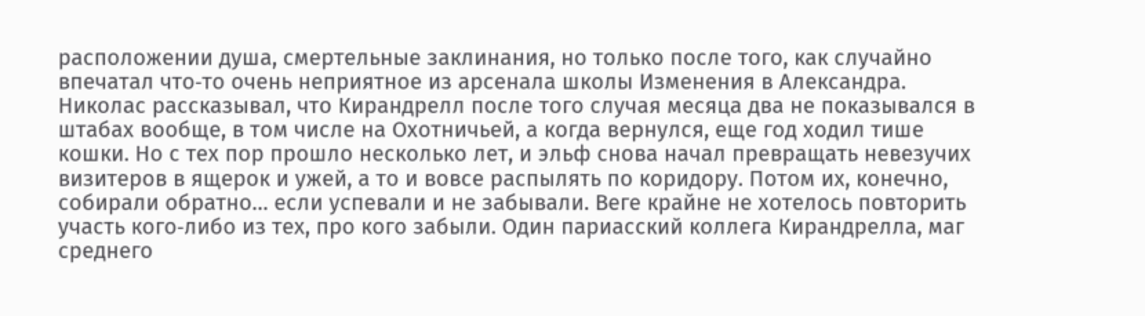расположении душа, смертельные заклинания, но только после того, как случайно впечатал что‑то очень неприятное из арсенала школы Изменения в Александра. Николас рассказывал, что Кирандрелл после того случая месяца два не показывался в штабах вообще, в том числе на Охотничьей, а когда вернулся, еще год ходил тише кошки. Но с тех пор прошло несколько лет, и эльф снова начал превращать невезучих визитеров в ящерок и ужей, а то и вовсе распылять по коридору. Потом их, конечно, собирали обратно… если успевали и не забывали. Веге крайне не хотелось повторить участь кого‑либо из тех, про кого забыли. Один париасский коллега Кирандрелла, маг среднего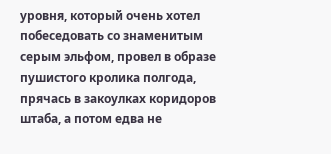уровня, который очень хотел побеседовать со знаменитым серым эльфом, провел в образе пушистого кролика полгода, прячась в закоулках коридоров штаба, а потом едва не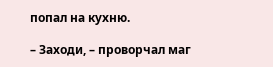попал на кухню.

– Заходи, – проворчал маг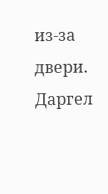из‑за двери. Даргел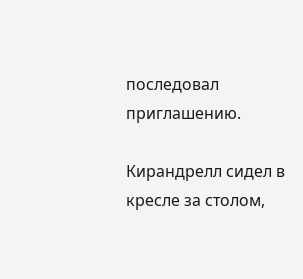последовал приглашению.

Кирандрелл сидел в кресле за столом,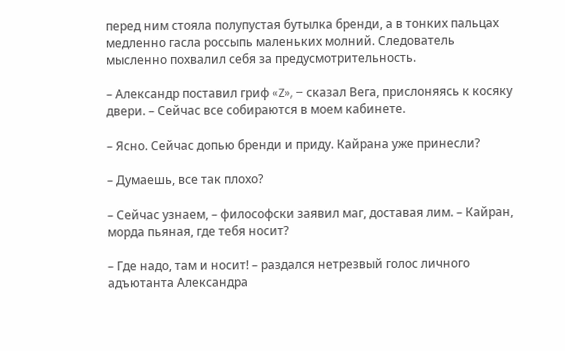перед ним стояла полупустая бутылка бренди, а в тонких пальцах медленно гасла россыпь маленьких молний. Следователь мысленно похвалил себя за предусмотрительность.

– Александр поставил гриф «Z», – сказал Вега, прислоняясь к косяку двери. – Сейчас все собираются в моем кабинете.

– Ясно. Сейчас допью бренди и приду. Кайрана уже принесли?

– Думаешь, все так плохо?

– Сейчас узнаем, – философски заявил маг, доставая лим. – Кайран, морда пьяная, где тебя носит?

– Где надо, там и носит! – раздался нетрезвый голос личного адъютанта Александра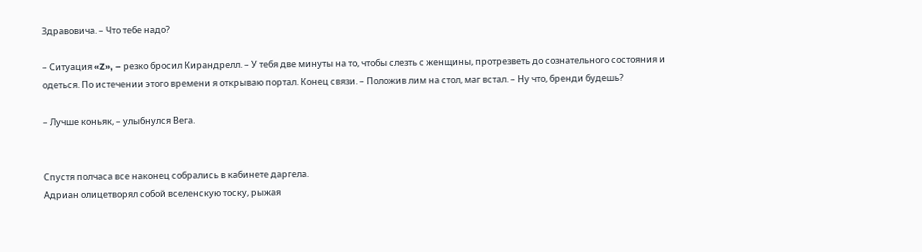Здравовича. – Что тебе надо?

– Ситуация «Z», – резко бросил Кирандрелл. – У тебя две минуты на то, чтобы слезть с женщины, протрезветь до сознательного состояния и одеться. По истечении этого времени я открываю портал. Конец связи. – Положив лим на стол, маг встал. – Ну что, бренди будешь?

– Лучше коньяк, – улыбнулся Вега.


Спустя полчаса все наконец собрались в кабинете даргела.
Адриан олицетворял собой вселенскую тоску, рыжая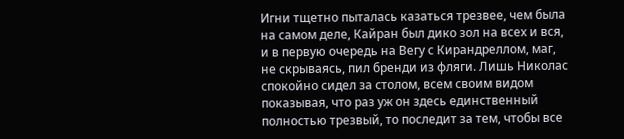Игни тщетно пыталась казаться трезвее, чем была на самом деле, Кайран был дико зол на всех и вся, и в первую очередь на Вегу с Кирандреллом, маг, не скрываясь, пил бренди из фляги. Лишь Николас спокойно сидел за столом, всем своим видом показывая, что раз уж он здесь единственный полностью трезвый, то последит за тем, чтобы все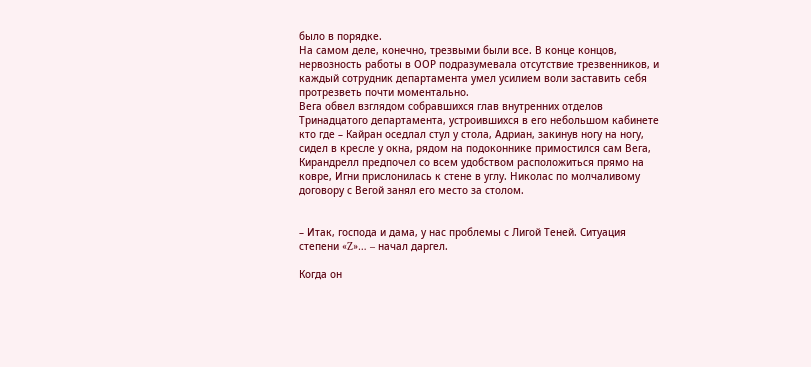было в порядке.
На самом деле, конечно, трезвыми были все. В конце концов, нервозность работы в ООР подразумевала отсутствие трезвенников, и каждый сотрудник департамента умел усилием воли заставить себя протрезветь почти моментально.
Вега обвел взглядом собравшихся глав внутренних отделов Тринадцатого департамента, устроившихся в его небольшом кабинете кто где – Кайран оседлал стул у стола, Адриан, закинув ногу на ногу, сидел в кресле у окна, рядом на подоконнике примостился сам Вега, Кирандрелл предпочел со всем удобством расположиться прямо на ковре, Игни прислонилась к стене в углу. Николас по молчаливому договору с Вегой занял его место за столом.


– Итак, господа и дама, у нас проблемы с Лигой Теней. Ситуация степени «Z»… – начал даргел.

Когда он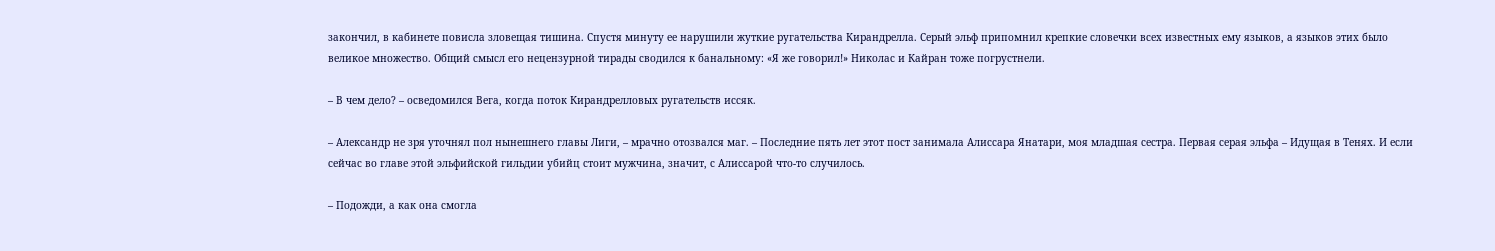закончил, в кабинете повисла зловещая тишина. Спустя минуту ее нарушили жуткие ругательства Кирандрелла. Серый эльф припомнил крепкие словечки всех известных ему языков, а языков этих было великое множество. Общий смысл его нецензурной тирады сводился к банальному: «Я же говорил!» Николас и Кайран тоже погрустнели.

– В чем дело? – осведомился Вега, когда поток Кирандрелловых ругательств иссяк.

– Александр не зря уточнял пол нынешнего главы Лиги, – мрачно отозвался маг. – Последние пять лет этот пост занимала Алиссара Янатари, моя младшая сестра. Первая серая эльфа – Идущая в Тенях. И если сейчас во главе этой эльфийской гильдии убийц стоит мужчина, значит, с Алиссарой что‑то случилось.

– Подожди, а как она смогла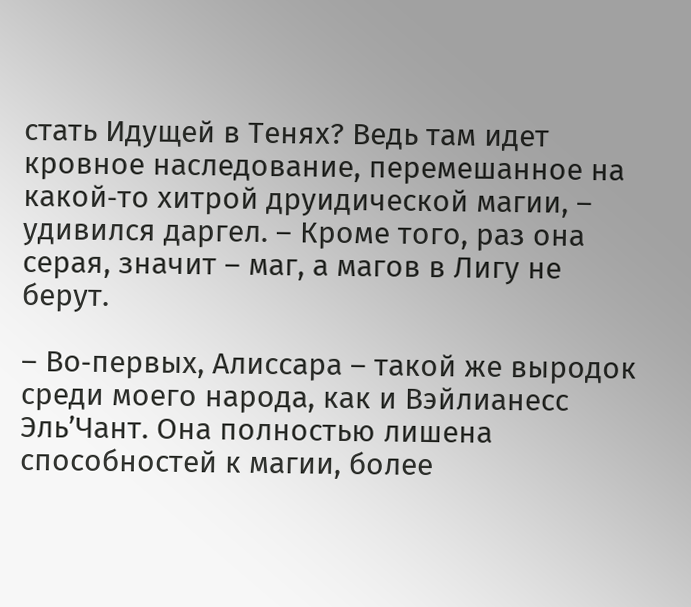стать Идущей в Тенях? Ведь там идет кровное наследование, перемешанное на какой‑то хитрой друидической магии, – удивился даргел. – Кроме того, раз она серая, значит – маг, а магов в Лигу не берут.

– Во‑первых, Алиссара – такой же выродок среди моего народа, как и Вэйлианесс Эль’Чант. Она полностью лишена способностей к магии, более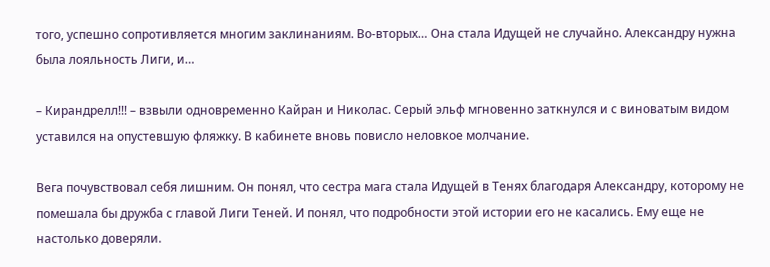того, успешно сопротивляется многим заклинаниям. Во‑вторых… Она стала Идущей не случайно. Александру нужна была лояльность Лиги, и…

– Кирандрелл!!! – взвыли одновременно Кайран и Николас. Серый эльф мгновенно заткнулся и с виноватым видом уставился на опустевшую фляжку. В кабинете вновь повисло неловкое молчание.

Вега почувствовал себя лишним. Он понял, что сестра мага стала Идущей в Тенях благодаря Александру, которому не помешала бы дружба с главой Лиги Теней. И понял, что подробности этой истории его не касались. Ему еще не настолько доверяли.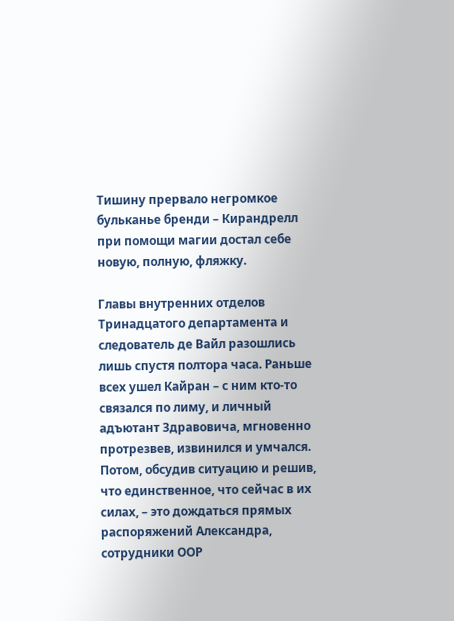Тишину прервало негромкое бульканье бренди – Кирандрелл при помощи магии достал себе новую, полную, фляжку.

Главы внутренних отделов Тринадцатого департамента и следователь де Вайл разошлись лишь спустя полтора часа. Раньше всех ушел Кайран – с ним кто‑то связался по лиму, и личный адъютант Здравовича, мгновенно протрезвев, извинился и умчался. Потом, обсудив ситуацию и решив, что единственное, что сейчас в их силах, – это дождаться прямых распоряжений Александра, сотрудники ООР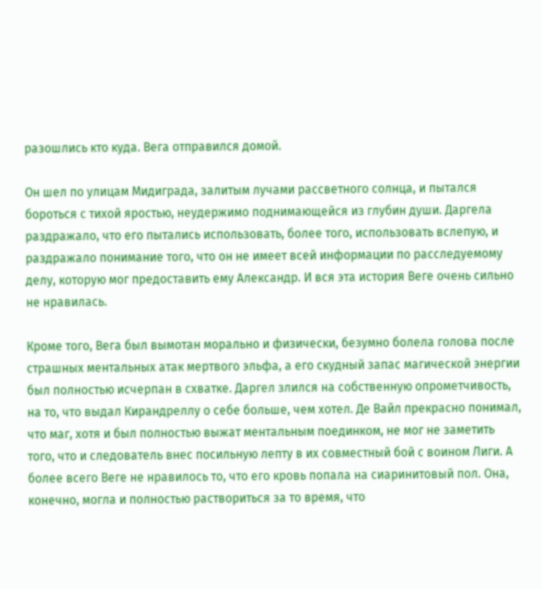разошлись кто куда. Вега отправился домой.

Он шел по улицам Мидиграда, залитым лучами рассветного солнца, и пытался бороться с тихой яростью, неудержимо поднимающейся из глубин души. Даргела раздражало, что его пытались использовать, более того, использовать вслепую, и раздражало понимание того, что он не имеет всей информации по расследуемому делу, которую мог предоставить ему Александр. И вся эта история Веге очень сильно не нравилась.

Кроме того, Вега был вымотан морально и физически, безумно болела голова после страшных ментальных атак мертвого эльфа, а его скудный запас магической энергии был полностью исчерпан в схватке. Даргел злился на собственную опрометчивость, на то, что выдал Кирандреллу о себе больше, чем хотел. Де Вайл прекрасно понимал, что маг, хотя и был полностью выжат ментальным поединком, не мог не заметить того, что и следователь внес посильную лепту в их совместный бой с воином Лиги. А более всего Веге не нравилось то, что его кровь попала на сиаринитовый пол. Она, конечно, могла и полностью раствориться за то время, что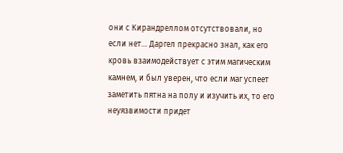они с Кирандреллом отсутствовали, но если нет… Даргел прекрасно знал, как его кровь взаимодействует с этим магическим камнем, и был уверен, что если маг успеет заметить пятна на полу и изучить их, то его неуязвимости придет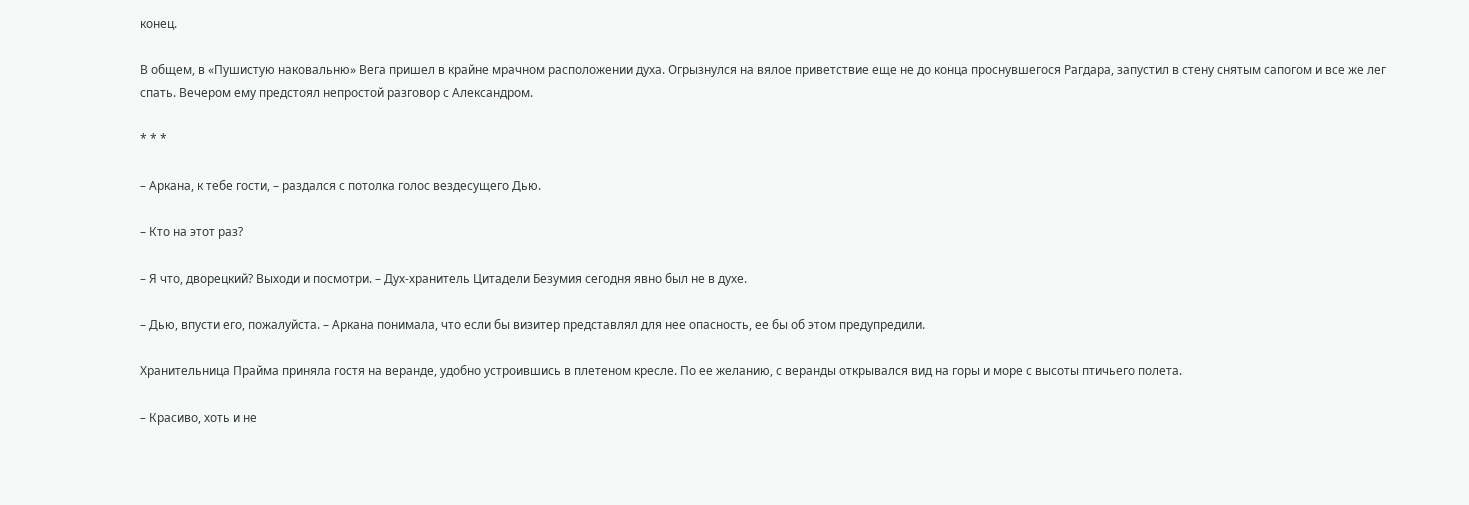конец.

В общем, в «Пушистую наковальню» Вега пришел в крайне мрачном расположении духа. Огрызнулся на вялое приветствие еще не до конца проснувшегося Рагдара, запустил в стену снятым сапогом и все же лег спать. Вечером ему предстоял непростой разговор с Александром.

* * *

– Аркана, к тебе гости, – раздался с потолка голос вездесущего Дью.

– Кто на этот раз?

– Я что, дворецкий? Выходи и посмотри. – Дух‑хранитель Цитадели Безумия сегодня явно был не в духе.

– Дью, впусти его, пожалуйста. – Аркана понимала, что если бы визитер представлял для нее опасность, ее бы об этом предупредили.

Хранительница Прайма приняла гостя на веранде, удобно устроившись в плетеном кресле. По ее желанию, с веранды открывался вид на горы и море с высоты птичьего полета.

– Красиво, хоть и не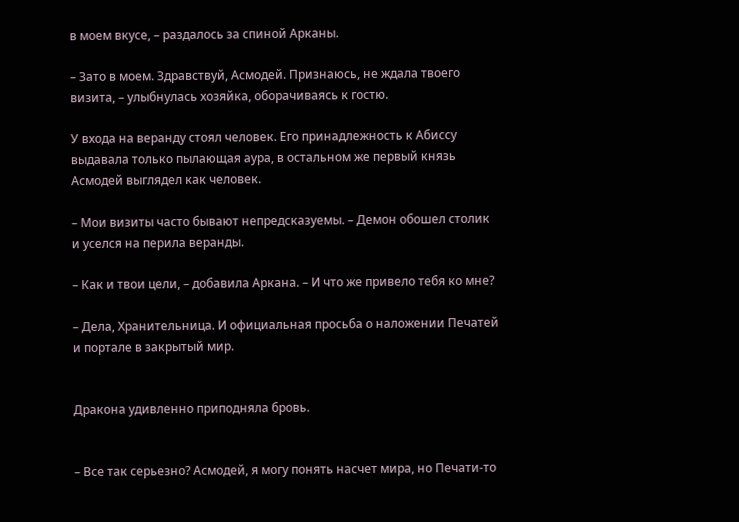в моем вкусе, – раздалось за спиной Арканы.

– Зато в моем. Здравствуй, Асмодей. Признаюсь, не ждала твоего визита, – улыбнулась хозяйка, оборачиваясь к гостю.

У входа на веранду стоял человек. Его принадлежность к Абиссу выдавала только пылающая аура, в остальном же первый князь Асмодей выглядел как человек.

– Мои визиты часто бывают непредсказуемы. – Демон обошел столик и уселся на перила веранды.

– Как и твои цели, – добавила Аркана. – И что же привело тебя ко мне?

– Дела, Хранительница. И официальная просьба о наложении Печатей и портале в закрытый мир.


Дракона удивленно приподняла бровь.


– Все так серьезно? Асмодей, я могу понять насчет мира, но Печати‑то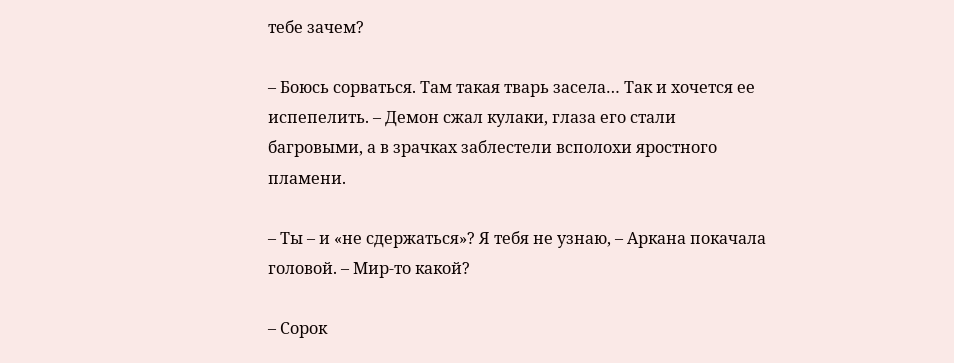тебе зачем?

– Боюсь сорваться. Там такая тварь засела… Так и хочется ее испепелить. – Демон сжал кулаки, глаза его стали багровыми, а в зрачках заблестели всполохи яростного пламени.

– Ты – и «не сдержаться»? Я тебя не узнаю, – Аркана покачала головой. – Мир‑то какой?

– Сорок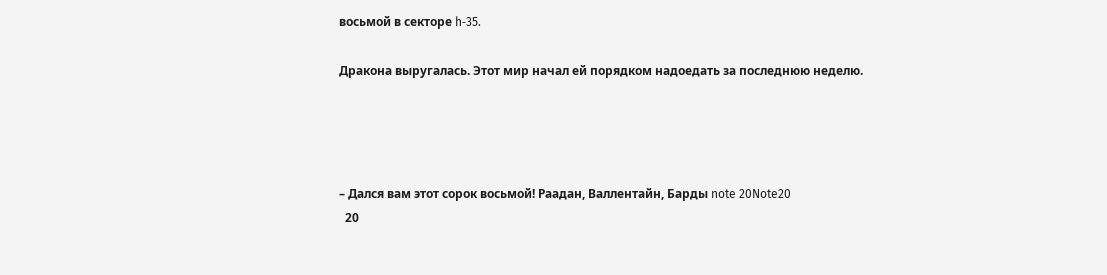восьмой в секторе h‑35.

Дракона выругалась. Этот мир начал ей порядком надоедать за последнюю неделю.




– Дался вам этот сорок восьмой! Раадан, Валлентайн, Барды note 20Note20
  20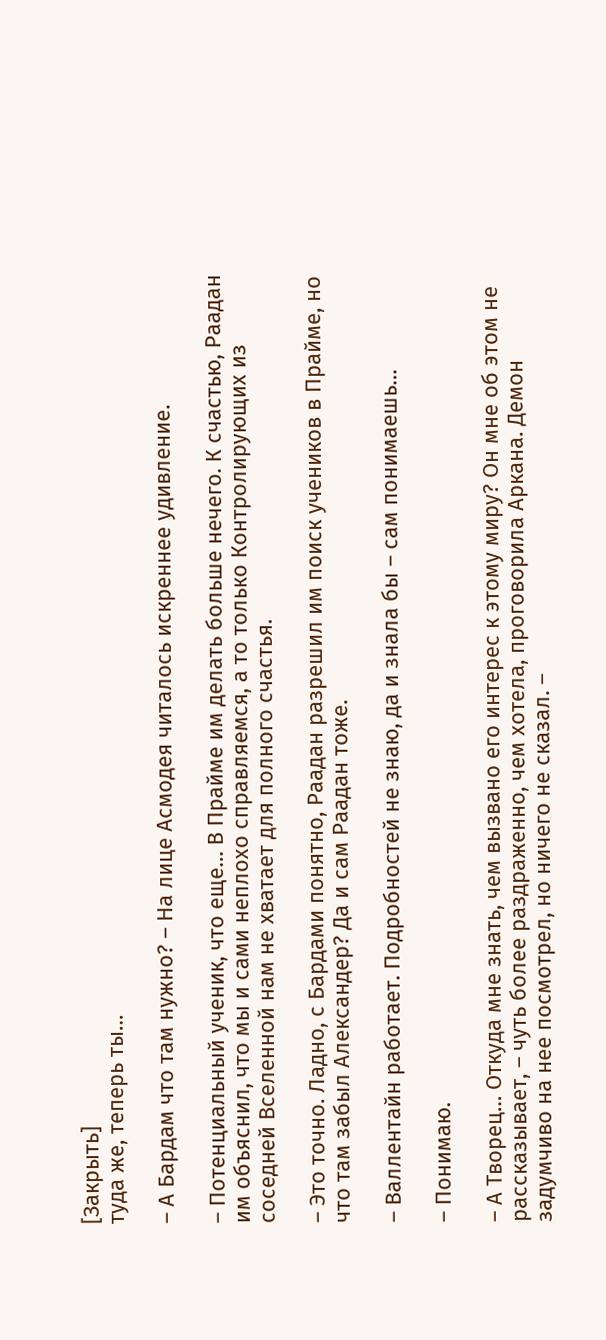[Закрыть]
туда же, теперь ты…

– А Бардам что там нужно? – На лице Асмодея читалось искреннее удивление.

– Потенциальный ученик, что еще… В Прайме им делать больше нечего. К счастью, Раадан им объяснил, что мы и сами неплохо справляемся, а то только Контролирующих из соседней Вселенной нам не хватает для полного счастья.

– Это точно. Ладно, с Бардами понятно, Раадан разрешил им поиск учеников в Прайме, но что там забыл Александер? Да и сам Раадан тоже.

– Валлентайн работает. Подробностей не знаю, да и знала бы – сам понимаешь…

– Понимаю.

– А Творец… Откуда мне знать, чем вызвано его интерес к этому миру? Он мне об этом не рассказывает, – чуть более раздраженно, чем хотела, проговорила Аркана. Демон задумчиво на нее посмотрел, но ничего не сказал. –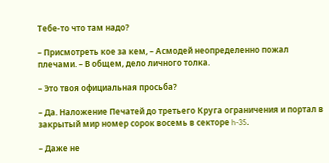Тебе‑то что там надо?

– Присмотреть кое за кем, – Асмодей неопределенно пожал плечами. – В общем, дело личного толка.

– Это твоя официальная просьба?

– Да. Наложение Печатей до третьего Круга ограничения и портал в закрытый мир номер сорок восемь в секторе h‑35.

– Даже не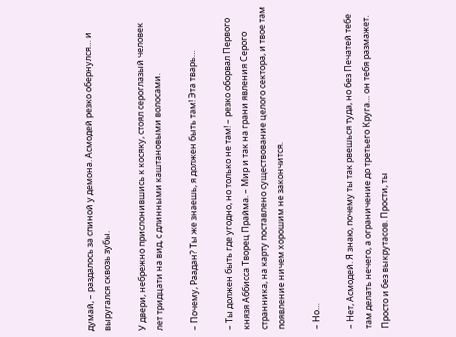думай, – раздалось за спиной у демона. Асмодей резко обернулся… и выругался сквозь зубы.

У двери, небрежно прислонившись к косяку, стоял сероглазый человек лет тридцати на вид, с длинными каштановыми волосами.

– Почему, Раадан? Ты же знаешь, я должен быть там! Эта тварь…

– Ты должен быть где угодно, но только не там! – резко оборвал Первого князя Аббисса Творец Прайма. – Мир и так на грани явления Серого странника, на карту поставлено существование целого сектора, и твое там появление ничем хорошим не закончится.

– Но…

– Нет, Асмодей. Я знаю, почему ты так рвешься туда, но без Печатей тебе там делать нечего, а ограничение до третьего Круга… он тебя размажет. Просто и без выкрутасов. Прости, ты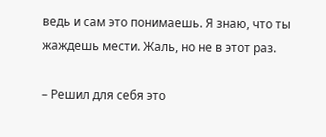ведь и сам это понимаешь. Я знаю, что ты жаждешь мести. Жаль, но не в этот раз.

– Решил для себя это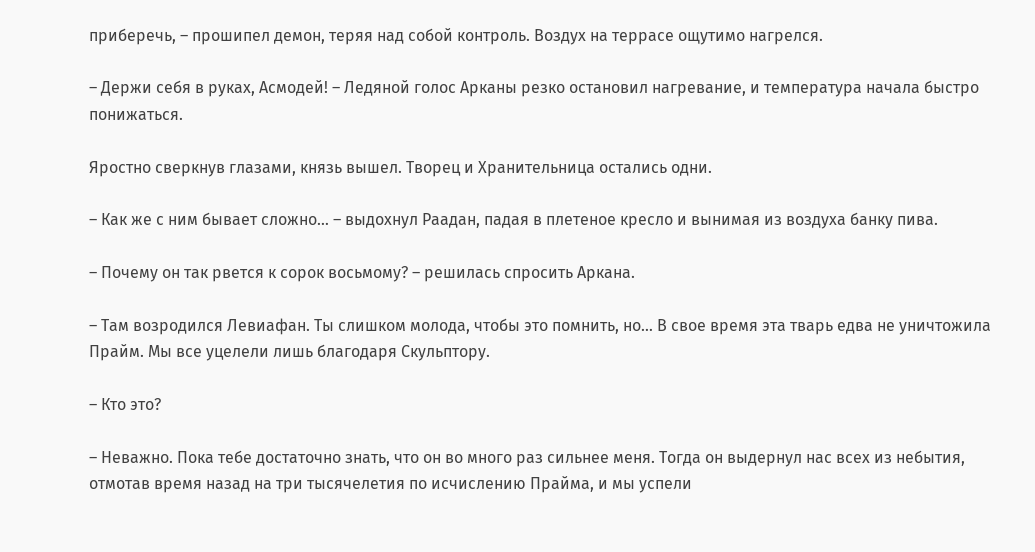приберечь, – прошипел демон, теряя над собой контроль. Воздух на террасе ощутимо нагрелся.

– Держи себя в руках, Асмодей! – Ледяной голос Арканы резко остановил нагревание, и температура начала быстро понижаться.

Яростно сверкнув глазами, князь вышел. Творец и Хранительница остались одни.

– Как же с ним бывает сложно… – выдохнул Раадан, падая в плетеное кресло и вынимая из воздуха банку пива.

– Почему он так рвется к сорок восьмому? – решилась спросить Аркана.

– Там возродился Левиафан. Ты слишком молода, чтобы это помнить, но… В свое время эта тварь едва не уничтожила Прайм. Мы все уцелели лишь благодаря Скульптору.

– Кто это?

– Неважно. Пока тебе достаточно знать, что он во много раз сильнее меня. Тогда он выдернул нас всех из небытия, отмотав время назад на три тысячелетия по исчислению Прайма, и мы успели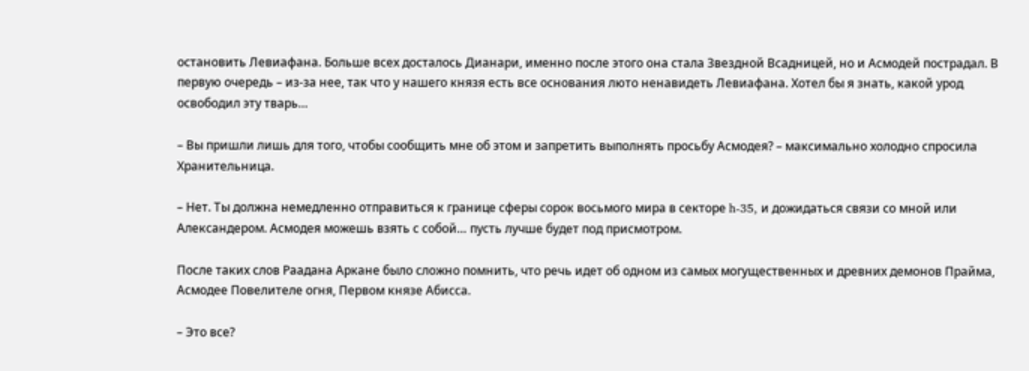остановить Левиафана. Больше всех досталось Дианари, именно после этого она стала Звездной Всадницей, но и Асмодей пострадал. В первую очередь – из‑за нее, так что у нашего князя есть все основания люто ненавидеть Левиафана. Хотел бы я знать, какой урод освободил эту тварь…

– Вы пришли лишь для того, чтобы сообщить мне об этом и запретить выполнять просьбу Асмодея? – максимально холодно спросила Хранительница.

– Нет. Ты должна немедленно отправиться к границе сферы сорок восьмого мира в секторе h‑35, и дожидаться связи со мной или Александером. Асмодея можешь взять с собой… пусть лучше будет под присмотром.

После таких слов Раадана Аркане было сложно помнить, что речь идет об одном из самых могущественных и древних демонов Прайма, Асмодее Повелителе огня, Первом князе Абисса.

– Это все?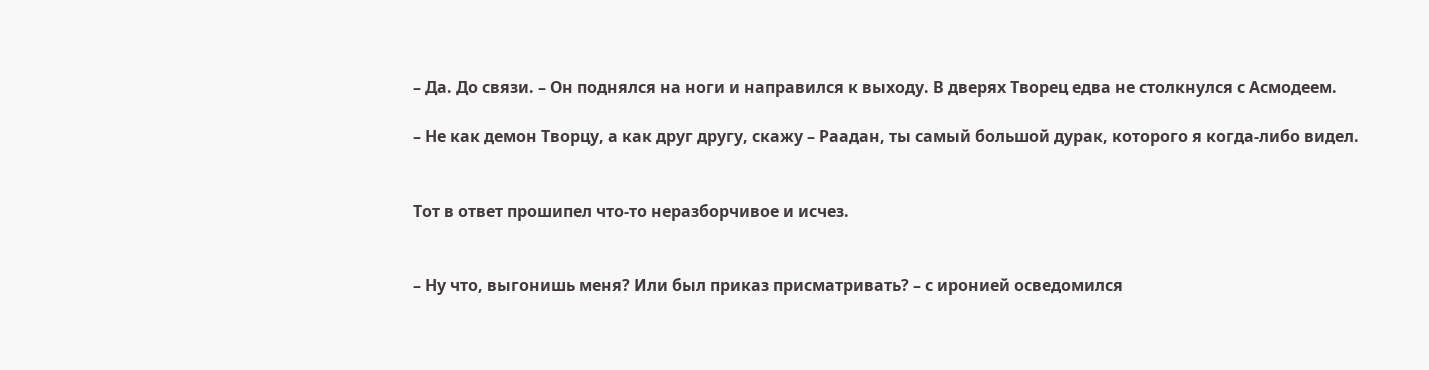– Да. До связи. – Он поднялся на ноги и направился к выходу. В дверях Творец едва не столкнулся с Асмодеем.

– Не как демон Творцу, а как друг другу, скажу – Раадан, ты самый большой дурак, которого я когда‑либо видел.


Тот в ответ прошипел что‑то неразборчивое и исчез.


– Ну что, выгонишь меня? Или был приказ присматривать? – с иронией осведомился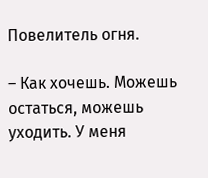Повелитель огня.

– Как хочешь. Можешь остаться, можешь уходить. У меня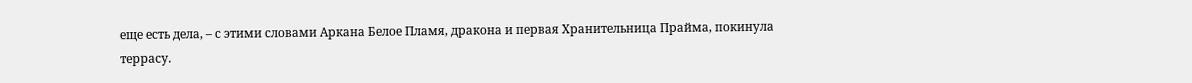еще есть дела, – с этими словами Аркана Белое Пламя, дракона и первая Хранительница Прайма, покинула террасу.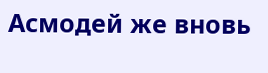Асмодей же вновь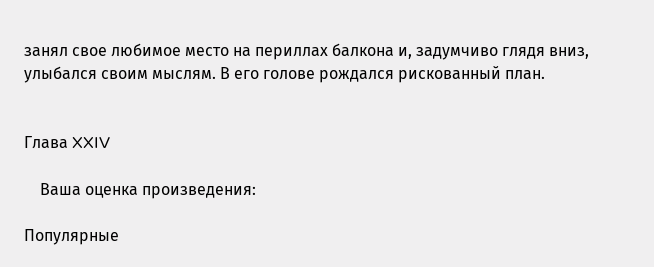занял свое любимое место на периллах балкона и, задумчиво глядя вниз, улыбался своим мыслям. В его голове рождался рискованный план.


Глава XXIV

    Ваша оценка произведения:

Популярные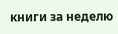книги за неделю